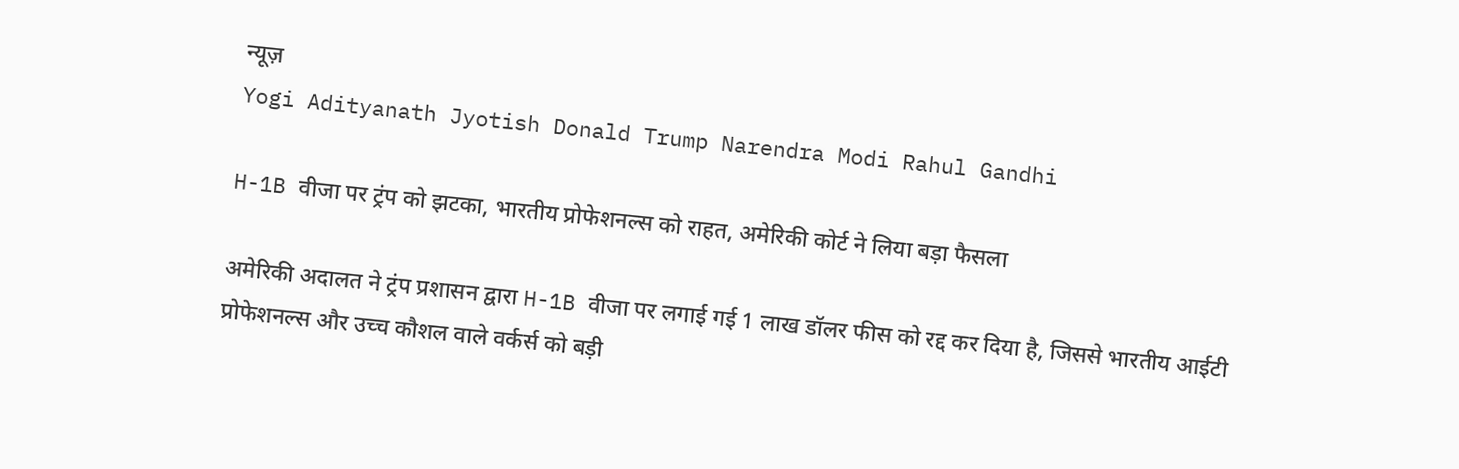न्यूज़
Yogi Adityanath Jyotish Donald Trump Narendra Modi Rahul Gandhi

H-1B वीजा पर ट्रंप को झटका, भारतीय प्रोफेशनल्स को राहत, अमेरिकी कोर्ट ने लिया बड़ा फैसला

अमेरिकी अदालत ने ट्रंप प्रशासन द्वारा H-1B वीजा पर लगाई गई 1 लाख डॉलर फीस को रद्द कर दिया है, जिससे भारतीय आईटी प्रोफेशनल्स और उच्च कौशल वाले वर्कर्स को बड़ी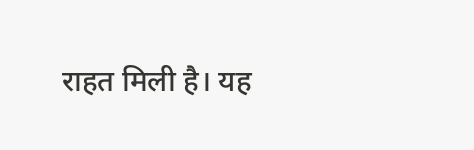राहत मिली है। यह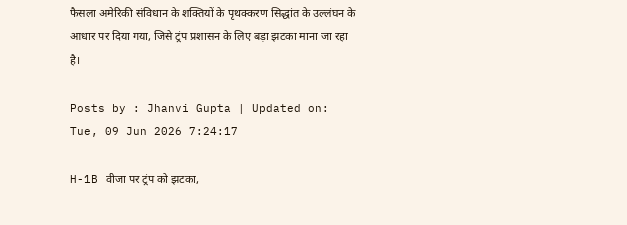फैसला अमेरिकी संविधान के शक्तियों के पृथक्करण सिद्धांत के उल्लंघन के आधार पर दिया गया, जिसे ट्रंप प्रशासन के लिए बड़ा झटका माना जा रहा है।

Posts by : Jhanvi Gupta | Updated on: Tue, 09 Jun 2026 7:24:17

H-1B वीजा पर ट्रंप को झटका,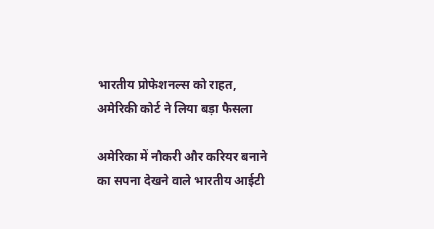भारतीय प्रोफेशनल्स को राहत, अमेरिकी कोर्ट ने लिया बड़ा फैसला

अमेरिका में नौकरी और करियर बनाने का सपना देखने वाले भारतीय आईटी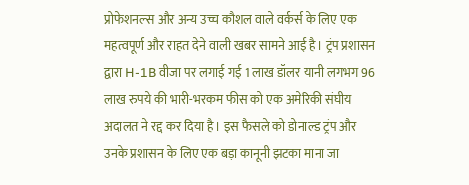प्रोफेशनल्स और अन्य उच्च कौशल वाले वर्कर्स के लिए एक महत्वपूर्ण और राहत देने वाली खबर सामने आई है। ट्रंप प्रशासन द्वारा H-1B वीजा पर लगाई गई 1 लाख डॉलर यानी लगभग 96 लाख रुपये की भारी-भरकम फीस को एक अमेरिकी संघीय अदालत ने रद्द कर दिया है। इस फैसले को डोनाल्ड ट्रंप और उनके प्रशासन के लिए एक बड़ा कानूनी झटका माना जा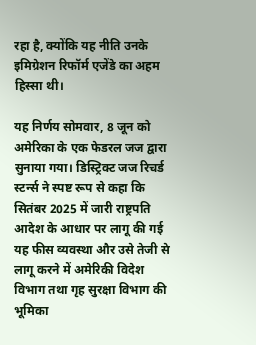रहा है, क्योंकि यह नीति उनके इमिग्रेशन रिफॉर्म एजेंडे का अहम हिस्सा थी।

यह निर्णय सोमवार, 8 जून को अमेरिका के एक फेडरल जज द्वारा सुनाया गया। डिस्ट्रिक्ट जज रिचर्ड स्टर्न्स ने स्पष्ट रूप से कहा कि सितंबर 2025 में जारी राष्ट्रपति आदेश के आधार पर लागू की गई यह फीस व्यवस्था और उसे तेजी से लागू करने में अमेरिकी विदेश विभाग तथा गृह सुरक्षा विभाग की भूमिका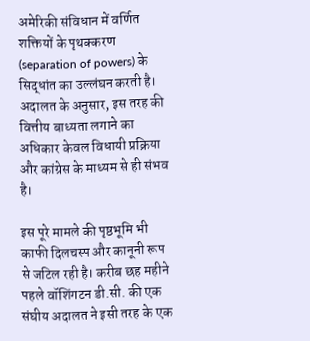अमेरिकी संविधान में वर्णित शक्तियों के पृथक्करण (separation of powers) के सिद्धांत का उल्लंघन करती है। अदालत के अनुसार, इस तरह की वित्तीय बाध्यता लगाने का अधिकार केवल विधायी प्रक्रिया और कांग्रेस के माध्यम से ही संभव है।

इस पूरे मामले की पृष्ठभूमि भी काफी दिलचस्प और कानूनी रूप से जटिल रही है। करीब छह महीने पहले वॉशिंगटन डी.सी. की एक संघीय अदालत ने इसी तरह के एक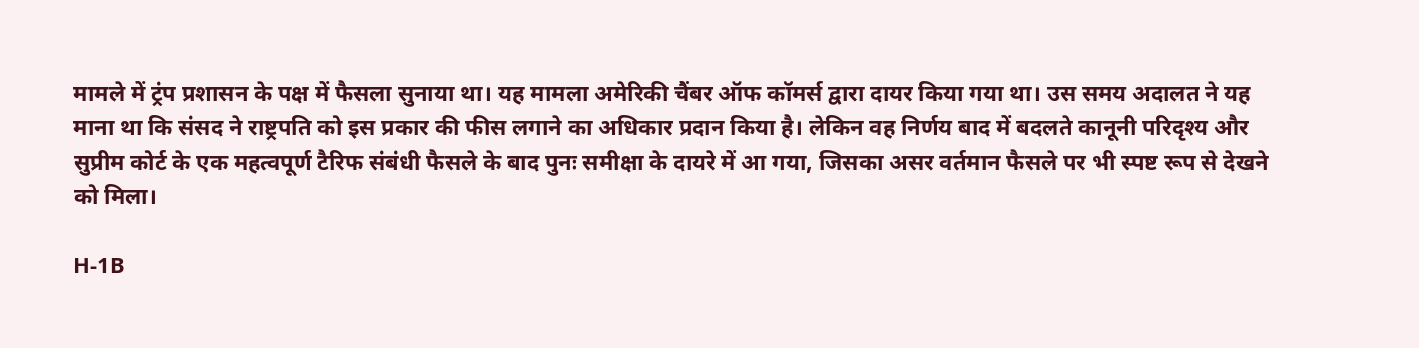मामले में ट्रंप प्रशासन के पक्ष में फैसला सुनाया था। यह मामला अमेरिकी चैंबर ऑफ कॉमर्स द्वारा दायर किया गया था। उस समय अदालत ने यह माना था कि संसद ने राष्ट्रपति को इस प्रकार की फीस लगाने का अधिकार प्रदान किया है। लेकिन वह निर्णय बाद में बदलते कानूनी परिदृश्य और सुप्रीम कोर्ट के एक महत्वपूर्ण टैरिफ संबंधी फैसले के बाद पुनः समीक्षा के दायरे में आ गया, जिसका असर वर्तमान फैसले पर भी स्पष्ट रूप से देखने को मिला।

H-1B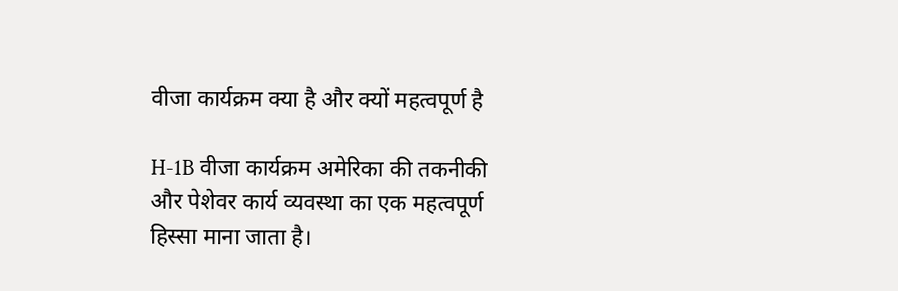वीजा कार्यक्रम क्या है और क्यों महत्वपूर्ण है

H-1B वीजा कार्यक्रम अमेरिका की तकनीकी और पेशेवर कार्य व्यवस्था का एक महत्वपूर्ण हिस्सा माना जाता है।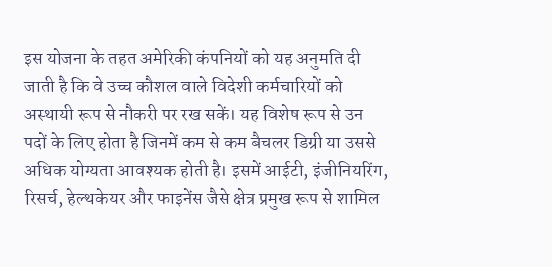इस योजना के तहत अमेरिकी कंपनियों को यह अनुमति दी जाती है कि वे उच्च कौशल वाले विदेशी कर्मचारियों को अस्थायी रूप से नौकरी पर रख सकें। यह विशेष रूप से उन पदों के लिए होता है जिनमें कम से कम बैचलर डिग्री या उससे अधिक योग्यता आवश्यक होती है। इसमें आईटी, इंजीनियरिंग, रिसर्च, हेल्थकेयर और फाइनेंस जैसे क्षेत्र प्रमुख रूप से शामिल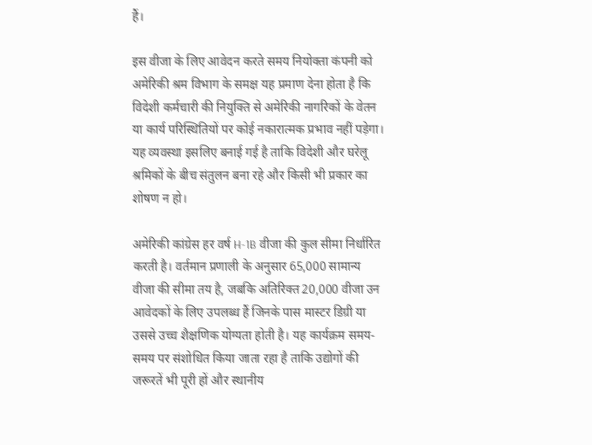हैं।

इस वीजा के लिए आवेदन करते समय नियोक्ता कंपनी को अमेरिकी श्रम विभाग के समक्ष यह प्रमाण देना होता है कि विदेशी कर्मचारी की नियुक्ति से अमेरिकी नागरिकों के वेतन या कार्य परिस्थितियों पर कोई नकारात्मक प्रभाव नहीं पड़ेगा। यह व्यवस्था इसलिए बनाई गई है ताकि विदेशी और घरेलू श्रमिकों के बीच संतुलन बना रहे और किसी भी प्रकार का शोषण न हो।

अमेरिकी कांग्रेस हर वर्ष H-1B वीजा की कुल सीमा निर्धारित करती है। वर्तमान प्रणाली के अनुसार 65,000 सामान्य वीजा की सीमा तय है, जबकि अतिरिक्त 20,000 वीजा उन आवेदकों के लिए उपलब्ध हैं जिनके पास मास्टर डिग्री या उससे उच्च शैक्षणिक योग्यता होती है। यह कार्यक्रम समय-समय पर संशोधित किया जाता रहा है ताकि उद्योगों की जरूरतें भी पूरी हों और स्थानीय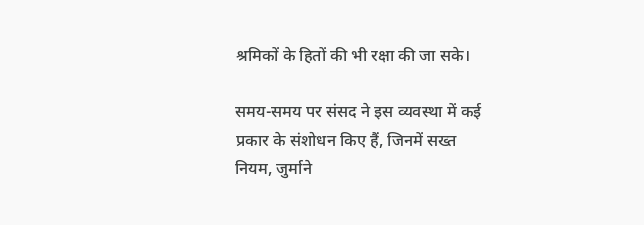श्रमिकों के हितों की भी रक्षा की जा सके।

समय-समय पर संसद ने इस व्यवस्था में कई प्रकार के संशोधन किए हैं, जिनमें सख्त नियम, जुर्माने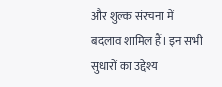और शुल्क संरचना में बदलाव शामिल हैं। इन सभी सुधारों का उद्देश्य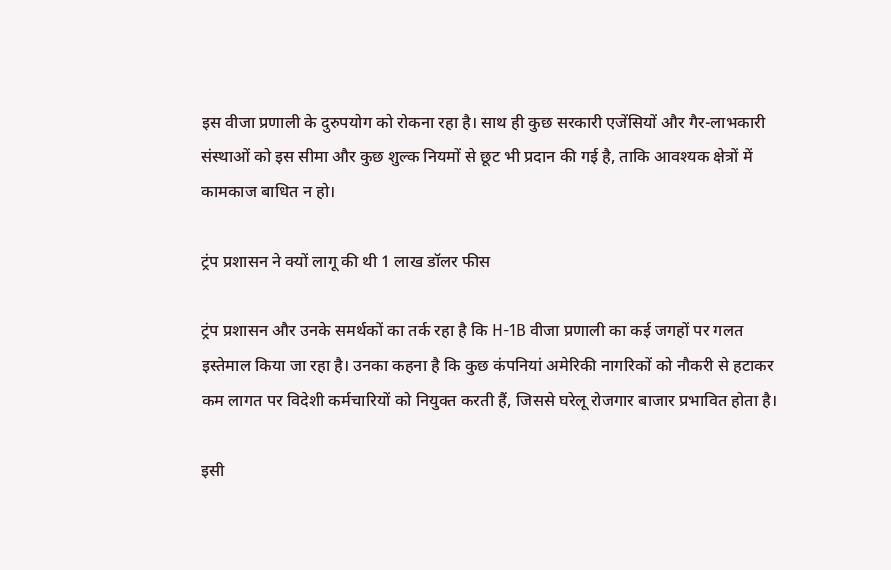इस वीजा प्रणाली के दुरुपयोग को रोकना रहा है। साथ ही कुछ सरकारी एजेंसियों और गैर-लाभकारी संस्थाओं को इस सीमा और कुछ शुल्क नियमों से छूट भी प्रदान की गई है, ताकि आवश्यक क्षेत्रों में कामकाज बाधित न हो।

ट्रंप प्रशासन ने क्यों लागू की थी 1 लाख डॉलर फीस

ट्रंप प्रशासन और उनके समर्थकों का तर्क रहा है कि H-1B वीजा प्रणाली का कई जगहों पर गलत इस्तेमाल किया जा रहा है। उनका कहना है कि कुछ कंपनियां अमेरिकी नागरिकों को नौकरी से हटाकर कम लागत पर विदेशी कर्मचारियों को नियुक्त करती हैं, जिससे घरेलू रोजगार बाजार प्रभावित होता है।

इसी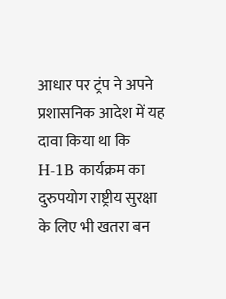आधार पर ट्रंप ने अपने प्रशासनिक आदेश में यह दावा किया था कि H-1B कार्यक्रम का दुरुपयोग राष्ट्रीय सुरक्षा के लिए भी खतरा बन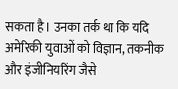सकता है। उनका तर्क था कि यदि अमेरिकी युवाओं को विज्ञान, तकनीक और इंजीनियरिंग जैसे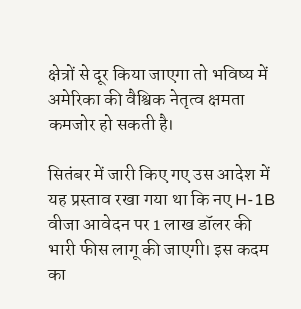क्षेत्रों से दूर किया जाएगा तो भविष्य में अमेरिका की वैश्विक नेतृत्व क्षमता कमजोर हो सकती है।

सितंबर में जारी किए गए उस आदेश में यह प्रस्ताव रखा गया था कि नए H-1B वीजा आवेदन पर 1 लाख डॉलर की भारी फीस लागू की जाएगी। इस कदम का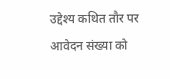उद्देश्य कथित तौर पर आवेदन संख्या को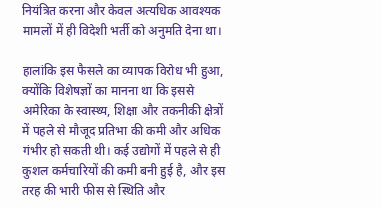नियंत्रित करना और केवल अत्यधिक आवश्यक मामलों में ही विदेशी भर्ती को अनुमति देना था।

हालांकि इस फैसले का व्यापक विरोध भी हुआ, क्योंकि विशेषज्ञों का मानना था कि इससे अमेरिका के स्वास्थ्य, शिक्षा और तकनीकी क्षेत्रों में पहले से मौजूद प्रतिभा की कमी और अधिक गंभीर हो सकती थी। कई उद्योगों में पहले से ही कुशल कर्मचारियों की कमी बनी हुई है, और इस तरह की भारी फीस से स्थिति और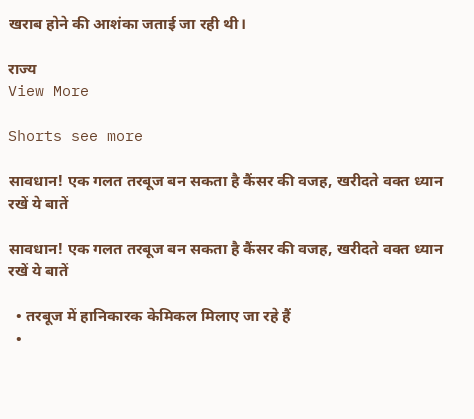खराब होने की आशंका जताई जा रही थी।

राज्य
View More

Shorts see more

सावधान! एक गलत तरबूज बन सकता है कैंसर की वजह, खरीदते वक्त ध्यान रखें ये बातें

सावधान! एक गलत तरबूज बन सकता है कैंसर की वजह, खरीदते वक्त ध्यान रखें ये बातें

  • तरबूज में हानिकारक केमिकल मिलाए जा रहे हैं
  •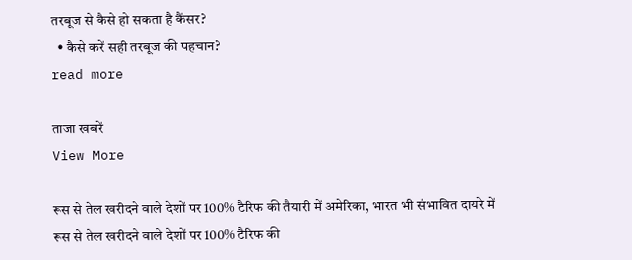तरबूज से कैसे हो सकता है कैंसर?
  • कैसे करें सही तरबूज की पहचान?
read more

ताजा खबरें
View More

रूस से तेल खरीदने वाले देशों पर 100% टैरिफ की तैयारी में अमेरिका, भारत भी संभावित दायरे में
रूस से तेल खरीदने वाले देशों पर 100% टैरिफ की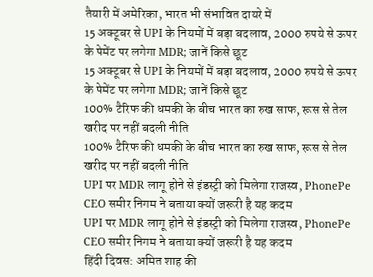तैयारी में अमेरिका, भारत भी संभावित दायरे में
15 अक्टूबर से UPI के नियमों में बड़ा बदलाव, 2000 रुपये से ऊपर के पेमेंट पर लगेगा MDR; जानें किसे छूट
15 अक्टूबर से UPI के नियमों में बड़ा बदलाव, 2000 रुपये से ऊपर के पेमेंट पर लगेगा MDR; जानें किसे छूट
100% टैरिफ की धमकी के बीच भारत का रुख साफ, रूस से तेल खरीद पर नहीं बदली नीति
100% टैरिफ की धमकी के बीच भारत का रुख साफ, रूस से तेल खरीद पर नहीं बदली नीति
UPI पर MDR लागू होने से इंडस्ट्री को मिलेगा राजस्व, PhonePe CEO समीर निगम ने बताया क्यों जरूरी है यह कदम
UPI पर MDR लागू होने से इंडस्ट्री को मिलेगा राजस्व, PhonePe CEO समीर निगम ने बताया क्यों जरूरी है यह कदम
हिंदी दिवस: अमित शाह की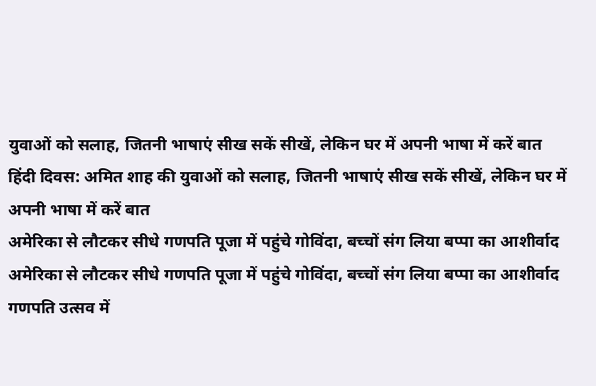युवाओं को सलाह, जितनी भाषाएं सीख सकें सीखें, लेकिन घर में अपनी भाषा में करें बात
हिंदी दिवस: अमित शाह की युवाओं को सलाह, जितनी भाषाएं सीख सकें सीखें, लेकिन घर में अपनी भाषा में करें बात
अमेरिका से लौटकर सीधे गणपति पूजा में पहुंचे गोविंदा, बच्चों संग लिया बप्पा का आशीर्वाद
अमेरिका से लौटकर सीधे गणपति पूजा में पहुंचे गोविंदा, बच्चों संग लिया बप्पा का आशीर्वाद
गणपति उत्सव में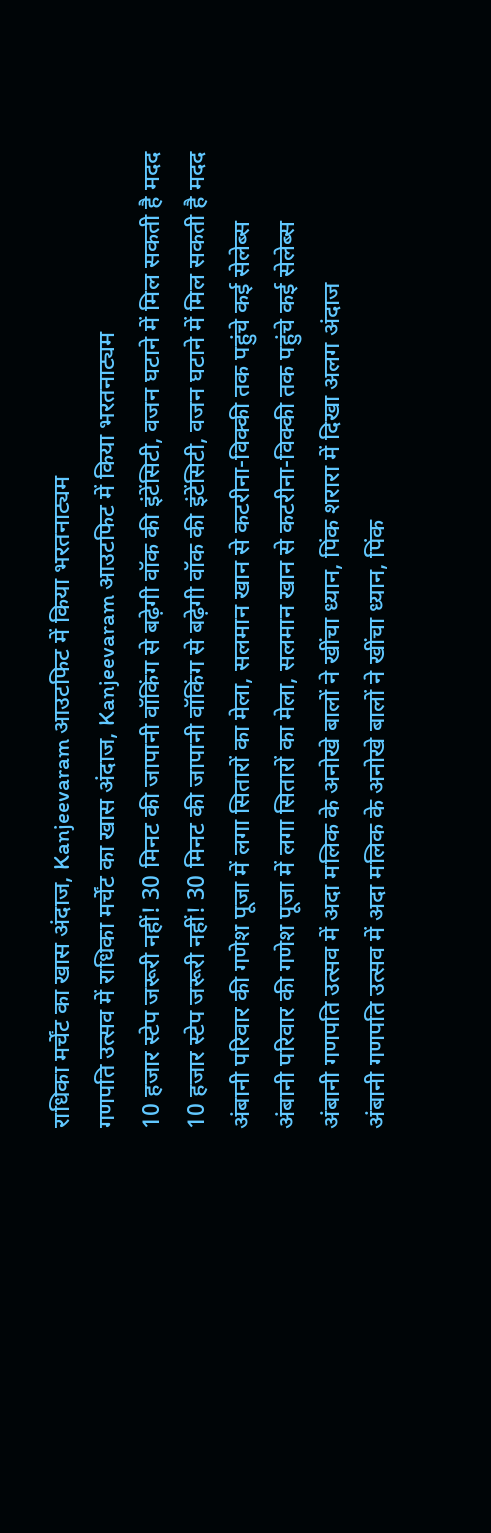राधिका मर्चेंट का खास अंदाज, Kanjeevaram आउटफिट में किया भरतनाट्यम
गणपति उत्सव में राधिका मर्चेंट का खास अंदाज, Kanjeevaram आउटफिट में किया भरतनाट्यम
10 हजार स्टेप जरूरी नहीं! 30 मिनट की जापानी वॉकिंग से बढ़ेगी वॉक की इंटेंसिटी, वजन घटाने में मिल सकती है मदद
10 हजार स्टेप जरूरी नहीं! 30 मिनट की जापानी वॉकिंग से बढ़ेगी वॉक की इंटेंसिटी, वजन घटाने में मिल सकती है मदद
अंबानी परिवार की गणेश पूजा में लगा सितारों का मेला, सलमान खान से कटरीना-विक्की तक पहुंचे कई सेलेब्स
अंबानी परिवार की गणेश पूजा में लगा सितारों का मेला, सलमान खान से कटरीना-विक्की तक पहुंचे कई सेलेब्स
अंबानी गणपति उत्सव में अदा मलिक के अनोखे बालों ने खींचा ध्यान, पिंक शरारा में दिखा अलग अंदाज
अंबानी गणपति उत्सव में अदा मलिक के अनोखे बालों ने खींचा ध्यान, पिंक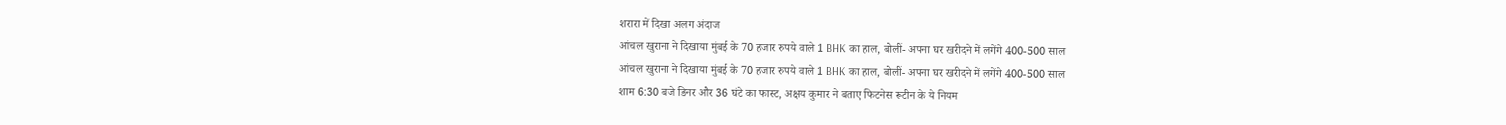शरारा में दिखा अलग अंदाज
आंचल खुराना ने दिखाया मुंबई के 70 हजार रुपये वाले 1 BHK का हाल, बोलीं- अपना घर खरीदने में लगेंगे 400-500 साल
आंचल खुराना ने दिखाया मुंबई के 70 हजार रुपये वाले 1 BHK का हाल, बोलीं- अपना घर खरीदने में लगेंगे 400-500 साल
शाम 6:30 बजे डिनर और 36 घंटे का फास्ट, अक्षय कुमार ने बताए फिटनेस रूटीन के ये नियम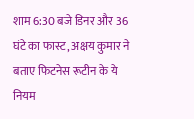शाम 6:30 बजे डिनर और 36 घंटे का फास्ट, अक्षय कुमार ने बताए फिटनेस रूटीन के ये नियम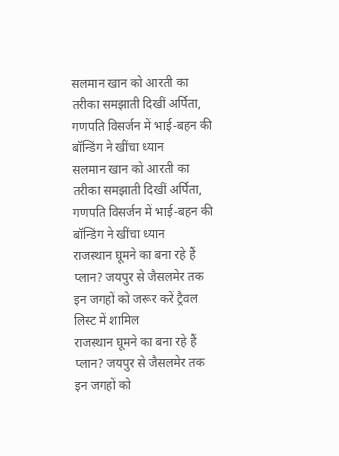सलमान खान को आरती का तरीका समझाती दिखीं अर्पिता, गणपति विसर्जन में भाई-बहन की बॉन्डिंग ने खींचा ध्यान
सलमान खान को आरती का तरीका समझाती दिखीं अर्पिता, गणपति विसर्जन में भाई-बहन की बॉन्डिंग ने खींचा ध्यान
राजस्थान घूमने का बना रहे हैं प्लान? जयपुर से जैसलमेर तक इन जगहों को जरूर करें ट्रैवल लिस्ट में शामिल
राजस्थान घूमने का बना रहे हैं प्लान? जयपुर से जैसलमेर तक इन जगहों को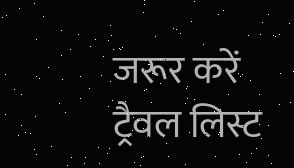जरूर करें ट्रैवल लिस्ट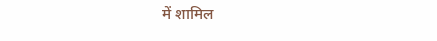में शामिल